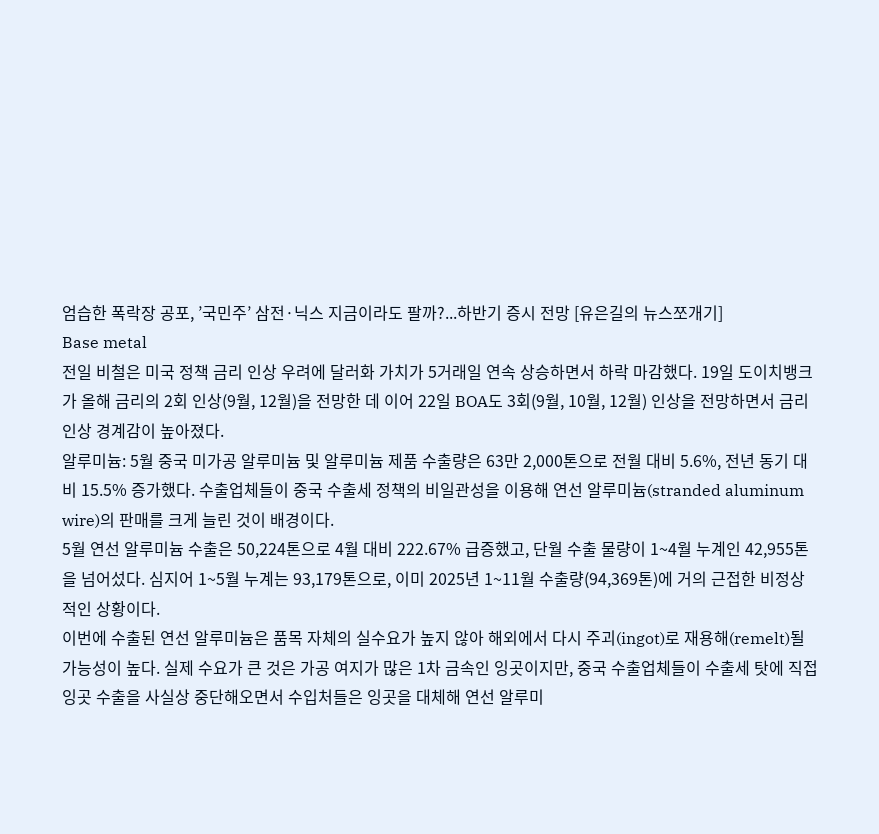엄습한 폭락장 공포, ’국민주’ 삼전·닉스 지금이라도 팔까?...하반기 증시 전망 [유은길의 뉴스쪼개기]
Base metal
전일 비철은 미국 정책 금리 인상 우려에 달러화 가치가 5거래일 연속 상승하면서 하락 마감했다. 19일 도이치뱅크가 올해 금리의 2회 인상(9월, 12월)을 전망한 데 이어 22일 BOA도 3회(9월, 10월, 12월) 인상을 전망하면서 금리 인상 경계감이 높아졌다.
알루미늄: 5월 중국 미가공 알루미늄 및 알루미늄 제품 수출량은 63만 2,000톤으로 전월 대비 5.6%, 전년 동기 대비 15.5% 증가했다. 수출업체들이 중국 수출세 정책의 비일관성을 이용해 연선 알루미늄(stranded aluminum wire)의 판매를 크게 늘린 것이 배경이다.
5월 연선 알루미늄 수출은 50,224톤으로 4월 대비 222.67% 급증했고, 단월 수출 물량이 1~4월 누계인 42,955톤을 넘어섰다. 심지어 1~5월 누계는 93,179톤으로, 이미 2025년 1~11월 수출량(94,369톤)에 거의 근접한 비정상적인 상황이다.
이번에 수출된 연선 알루미늄은 품목 자체의 실수요가 높지 않아 해외에서 다시 주괴(ingot)로 재용해(remelt)될 가능성이 높다. 실제 수요가 큰 것은 가공 여지가 많은 1차 금속인 잉곳이지만, 중국 수출업체들이 수출세 탓에 직접 잉곳 수출을 사실상 중단해오면서 수입처들은 잉곳을 대체해 연선 알루미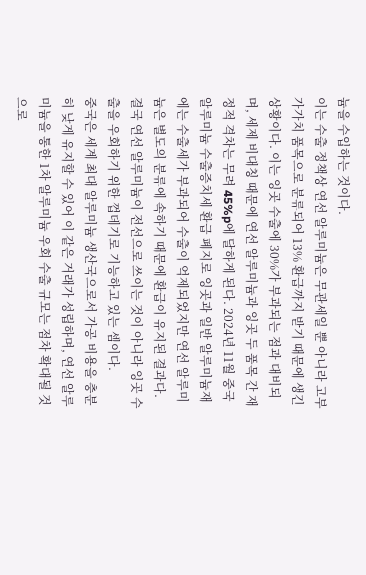늄을 수입하는 것이다.
이는 수출 정책상 연선 알루미늄은 무관세일 뿐 아니라 고부가가치 품목으로 분류되어 13% 환급까지 받기 때문에 생긴 상황이다. 이는 잉곳 수출에 30%가 부과되는 점과 대비되며, 세제 비대칭 때문에 연선 알루미늄과 잉곳 두 품목 간 재정적 격차는 무려 45%p에 달하게 된다. 2024년 11월 중국 알루미늄 수출증치세 환급 폐지로 잉곳과 일반 알루미늄재에는 수출세가 부과되어 수출이 억제되었지만 연선 알루미늄은 별도의 분류에 속하기 때문에 환급이 유지된 결과다. 결국 연선 알루미늄이 전선으로 쓰이는 것이 아니라 잉곳 수출을 우회하기 위한 껍데기로 기능하고 있는 셈이다.
중국은 세계 최대 알루미늄 생산국으로서 가공 비용을 충분히 낮게 유지할 수 있어 이 같은 거래가 성립하며, 연선 알루미늄을 통한 1차 알루미늄 우회 수출 규모는 점차 확대될 것으로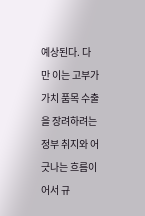예상된다. 다만 이는 고부가가치 품목 수출을 장려하려는 정부 취지와 어긋나는 흐름이어서 규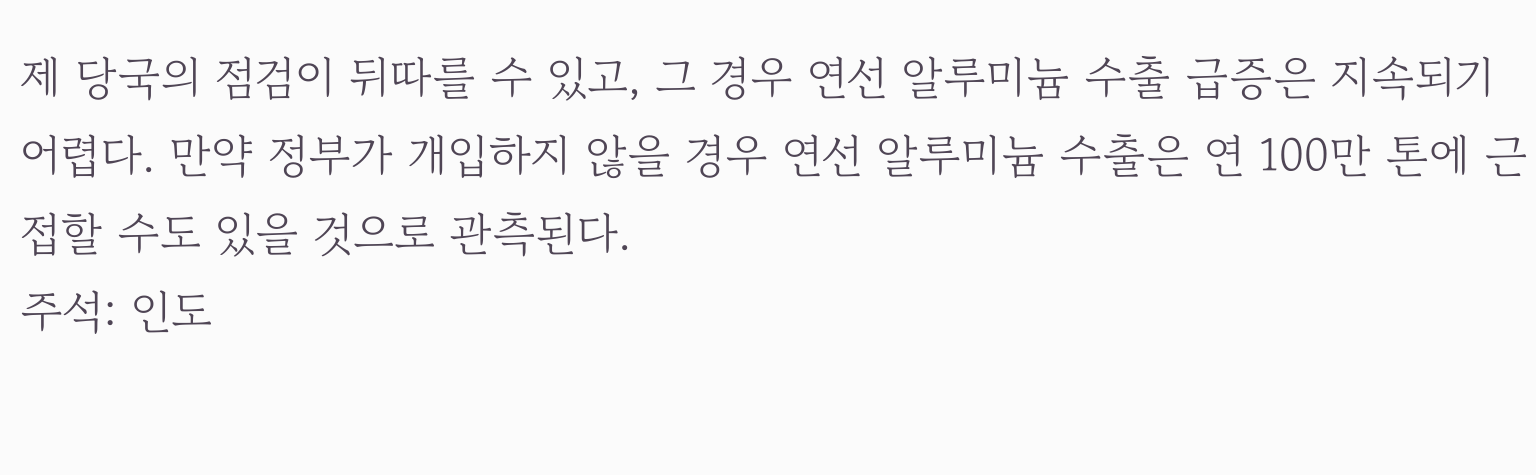제 당국의 점검이 뒤따를 수 있고, 그 경우 연선 알루미늄 수출 급증은 지속되기 어렵다. 만약 정부가 개입하지 않을 경우 연선 알루미늄 수출은 연 100만 톤에 근접할 수도 있을 것으로 관측된다.
주석: 인도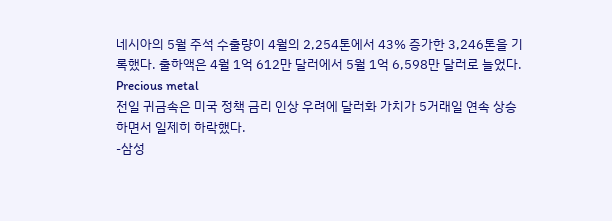네시아의 5월 주석 수출량이 4월의 2,254톤에서 43% 증가한 3,246톤을 기록했다. 출하액은 4월 1억 612만 달러에서 5월 1억 6,598만 달러로 늘었다.
Precious metal
전일 귀금속은 미국 정책 금리 인상 우려에 달러화 가치가 5거래일 연속 상승하면서 일제히 하락했다.
-삼성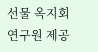선물 옥지회 연구원 제공